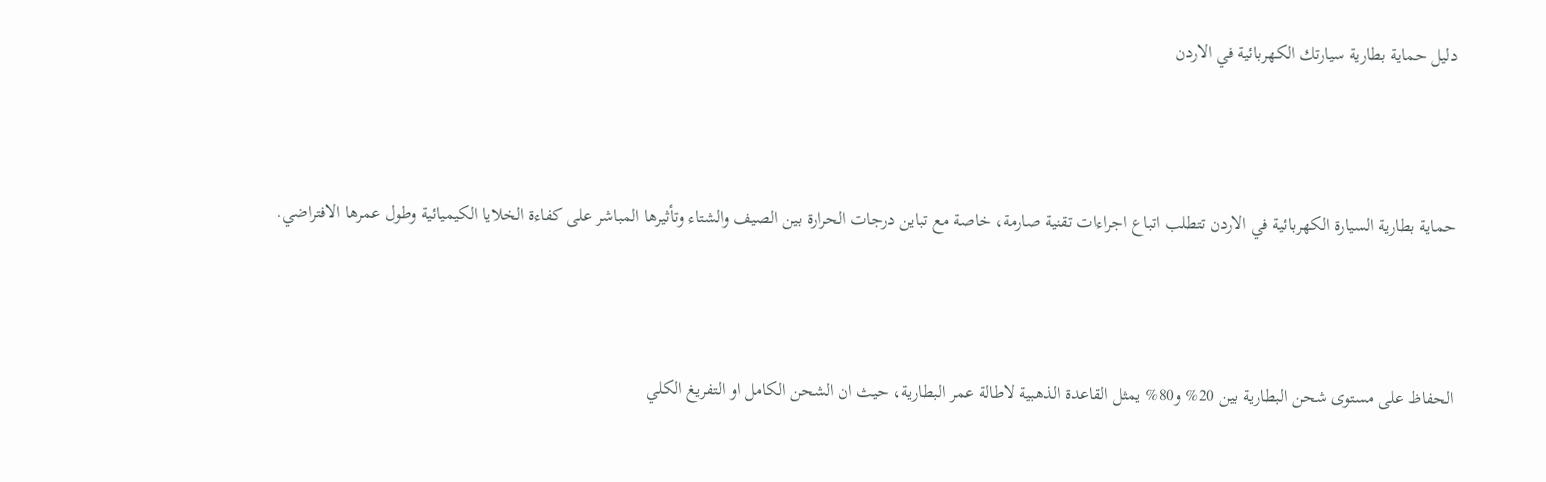دليل حماية بطارية سيارتك الكهربائية في الاردن



حماية بطارية السيارة الكهربائية في الاردن تتطلب اتباع اجراءات تقنية صارمة، خاصة مع تباين درجات الحرارة بين الصيف والشتاء وتأثيرها المباشر على كفاءة الخلايا الكيميائية وطول عمرها الافتراضي.



الحفاظ على مستوى شحن البطارية بين 20% و80% يمثل القاعدة الذهبية لاطالة عمر البطارية، حيث ان الشحن الكامل او التفريغ الكلي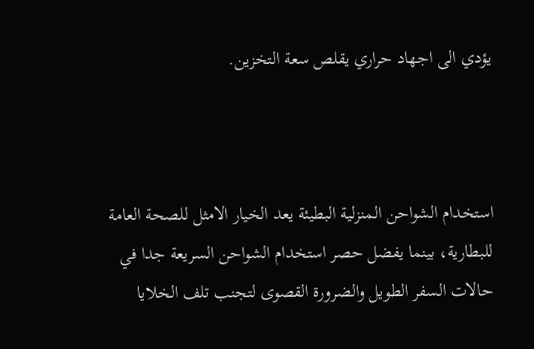يؤدي الى اجهاد حراري يقلص سعة التخزين.



استخدام الشواحن المنزلية البطيئة يعد الخيار الامثل للصحة العامة للبطارية، بينما يفضل حصر استخدام الشواحن السريعة جدا في حالات السفر الطويل والضرورة القصوى لتجنب تلف الخلايا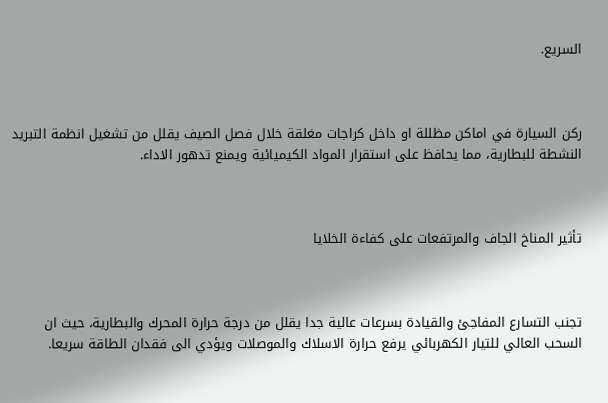السريع.



ركن السيارة في اماكن مظللة او داخل كراجات مغلقة خلال فصل الصيف يقلل من تشغيل انظمة التبريد النشطة للبطارية، مما يحافظ على استقرار المواد الكيميائية ويمنع تدهور الاداء.



تأثير المناخ الجاف والمرتفعات على كفاءة الخلايا



تجنب التسارع المفاجئ والقيادة بسرعات عالية جدا يقلل من درجة حرارة المحرك والبطارية، حيث ان السحب العالي للتيار الكهربائي يرفع حرارة الاسلاك والموصلات ويؤدي الى فقدان الطاقة سريعا.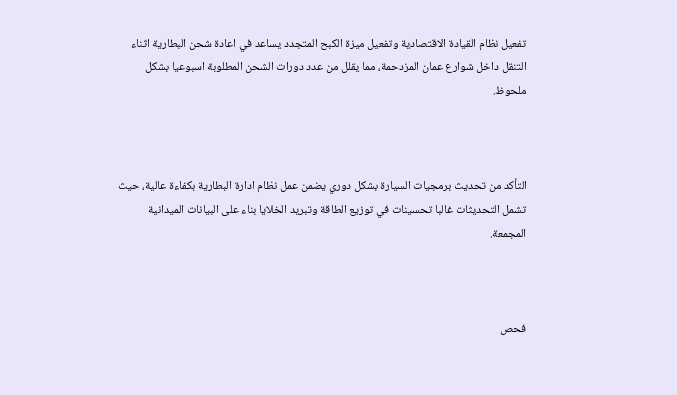تفعيل نظام القيادة الاقتصادية وتفعيل ميزة الكبح المتجدد يساعد في اعادة شحن البطارية اثناء التنقل داخل شوارع عمان المزدحمة، مما يقلل من عدد دورات الشحن المطلوبة اسبوعيا بشكل ملحوظ.



التأكد من تحديث برمجيات السيارة بشكل دوري يضمن عمل نظام ادارة البطارية بكفاءة عالية، حيث تشمل التحديثات غالبا تحسينات في توزيع الطاقة وتبريد الخلايا بناء على البيانات الميدانية المجمعة.



فحص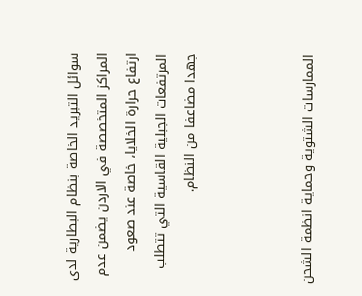سوائل التبريد الخاصة بنظام البطارية لدى المراكز المتخصصة في الاردن يضمن عدم ارتفاع حرارة الخلايا، خاصة عند صعود المرتفعات الجبلية القاسية التي تتطلب جهدا مضاعفا من النظام.



الممارسات الشتوية وحماية انظمة الشحن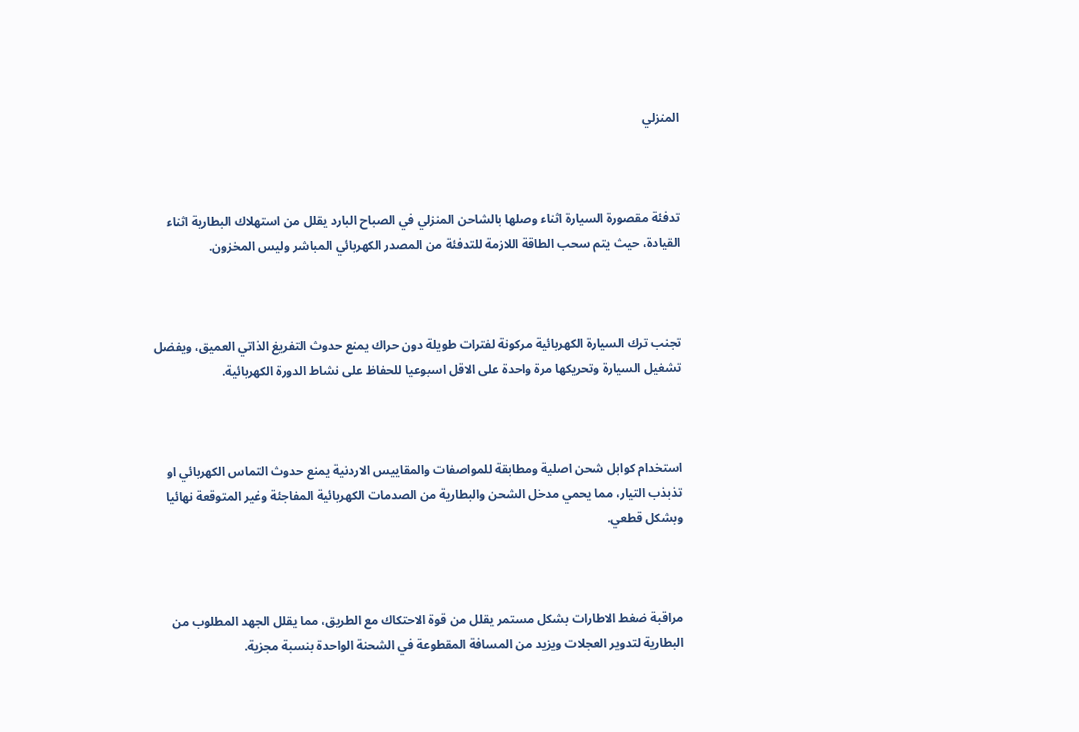المنزلي



تدفئة مقصورة السيارة اثناء وصلها بالشاحن المنزلي في الصباح البارد يقلل من استهلاك البطارية اثناء القيادة، حيث يتم سحب الطاقة اللازمة للتدفئة من المصدر الكهربائي المباشر وليس المخزون.



تجنب ترك السيارة الكهربائية مركونة لفترات طويلة دون حراك يمنع حدوث التفريغ الذاتي العميق، ويفضل تشغيل السيارة وتحريكها مرة واحدة على الاقل اسبوعيا للحفاظ على نشاط الدورة الكهربائية.



استخدام كوابل شحن اصلية ومطابقة للمواصفات والمقاييس الاردنية يمنع حدوث التماس الكهربائي او تذبذب التيار، مما يحمي مدخل الشحن والبطارية من الصدمات الكهربائية المفاجئة وغير المتوقعة نهائيا وبشكل قطعي.



مراقبة ضغط الاطارات بشكل مستمر يقلل من قوة الاحتكاك مع الطريق، مما يقلل الجهد المطلوب من البطارية لتدوير العجلات ويزيد من المسافة المقطوعة في الشحنة الواحدة بنسبة مجزية.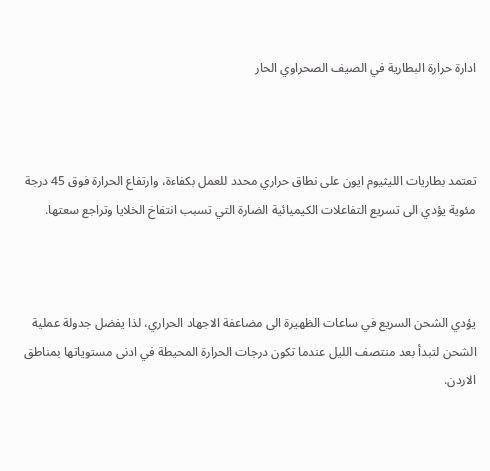ادارة حرارة البطارية في الصيف الصحراوي الحار



تعتمد بطاريات الليثيوم ايون على نطاق حراري محدد للعمل بكفاءة، وارتفاع الحرارة فوق 45 درجة مئوية يؤدي الى تسريع التفاعلات الكيميائية الضارة التي تسبب انتفاخ الخلايا وتراجع سعتها.



يؤدي الشحن السريع في ساعات الظهيرة الى مضاعفة الاجهاد الحراري، لذا يفضل جدولة عملية الشحن لتبدأ بعد منتصف الليل عندما تكون درجات الحرارة المحيطة في ادنى مستوياتها بمناطق الاردن.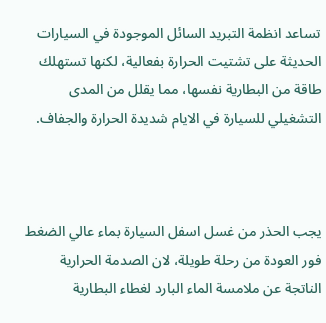تساعد انظمة التبريد السائل الموجودة في السيارات الحديثة على تشتيت الحرارة بفعالية، لكنها تستهلك طاقة من البطارية نفسها، مما يقلل من المدى التشغيلي للسيارة في الايام شديدة الحرارة والجفاف.



يجب الحذر من غسل اسفل السيارة بماء عالي الضغط فور العودة من رحلة طويلة، لان الصدمة الحرارية الناتجة عن ملامسة الماء البارد لغطاء البطارية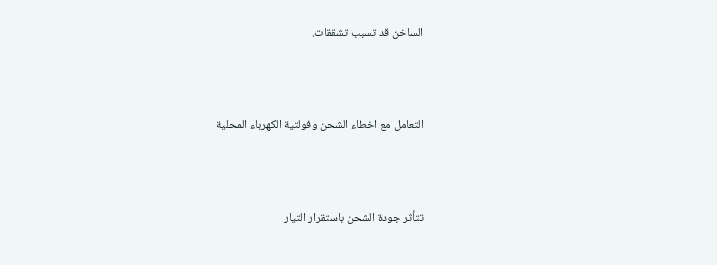الساخن قد تسبب تشققات.



التعامل مع اخطاء الشحن وفولتية الكهرباء المحلية



تتأثر جودة الشحن باستقرار التيار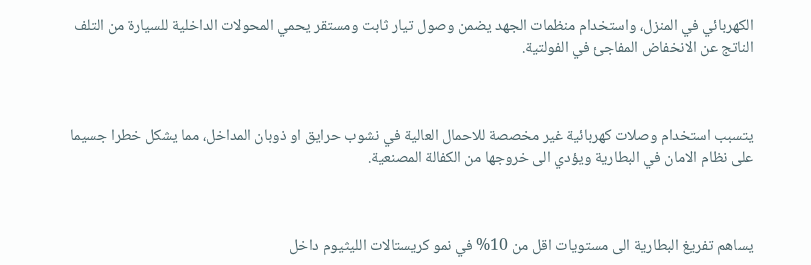الكهربائي في المنزل، واستخدام منظمات الجهد يضمن وصول تيار ثابت ومستقر يحمي المحولات الداخلية للسيارة من التلف الناتج عن الانخفاض المفاجئ في الفولتية.



يتسبب استخدام وصلات كهربائية غير مخصصة للاحمال العالية في نشوب حرايق او ذوبان المداخل، مما يشكل خطرا جسيما على نظام الامان في البطارية ويؤدي الى خروجها من الكفالة المصنعية.



يساهم تفريغ البطارية الى مستويات اقل من 10% في نمو كريستالات الليثيوم داخل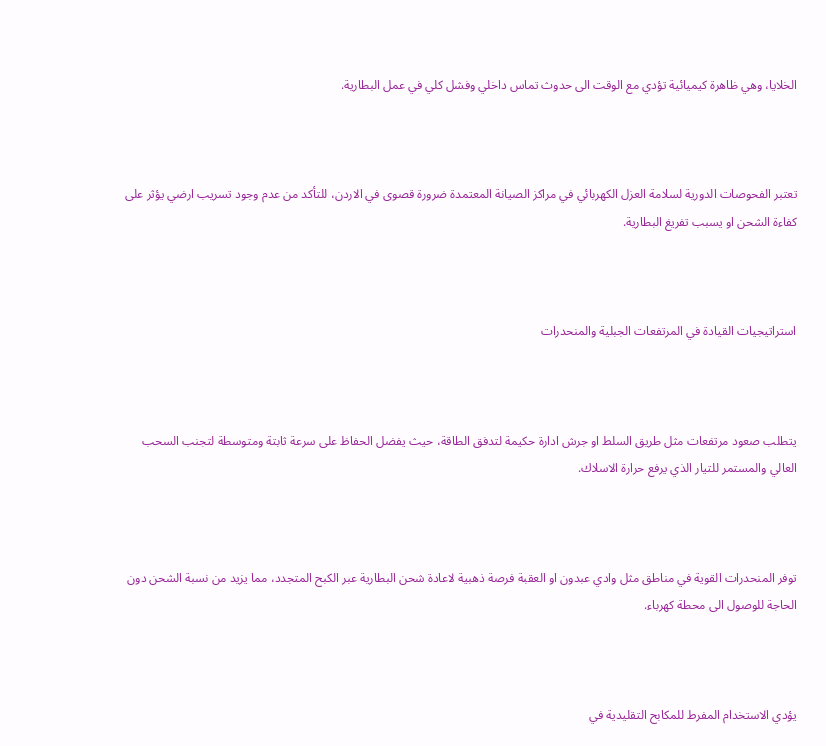الخلايا، وهي ظاهرة كيميائية تؤدي مع الوقت الى حدوث تماس داخلي وفشل كلي في عمل البطارية.



تعتبر الفحوصات الدورية لسلامة العزل الكهربائي في مراكز الصيانة المعتمدة ضرورة قصوى في الاردن، للتأكد من عدم وجود تسريب ارضي يؤثر على كفاءة الشحن او يسبب تفريغ البطارية.



استراتيجيات القيادة في المرتفعات الجبلية والمنحدرات



يتطلب صعود مرتفعات مثل طريق السلط او جرش ادارة حكيمة لتدفق الطاقة، حيث يفضل الحفاظ على سرعة ثابتة ومتوسطة لتجنب السحب العالي والمستمر للتيار الذي يرفع حرارة الاسلاك.



توفر المنحدرات القوية في مناطق مثل وادي عبدون او العقبة فرصة ذهبية لاعادة شحن البطارية عبر الكبح المتجدد، مما يزيد من نسبة الشحن دون الحاجة للوصول الى محطة كهرباء.



يؤدي الاستخدام المفرط للمكابح التقليدية في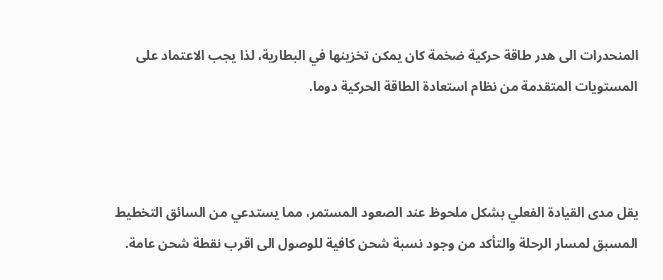المنحدرات الى هدر طاقة حركية ضخمة كان يمكن تخزينها في البطارية، لذا يجب الاعتماد على المستويات المتقدمة من نظام استعادة الطاقة الحركية دوما.



يقل مدى القيادة الفعلي بشكل ملحوظ عند الصعود المستمر، مما يستدعي من السائق التخطيط المسبق لمسار الرحلة والتأكد من وجود نسبة شحن كافية للوصول الى اقرب نقطة شحن عامة.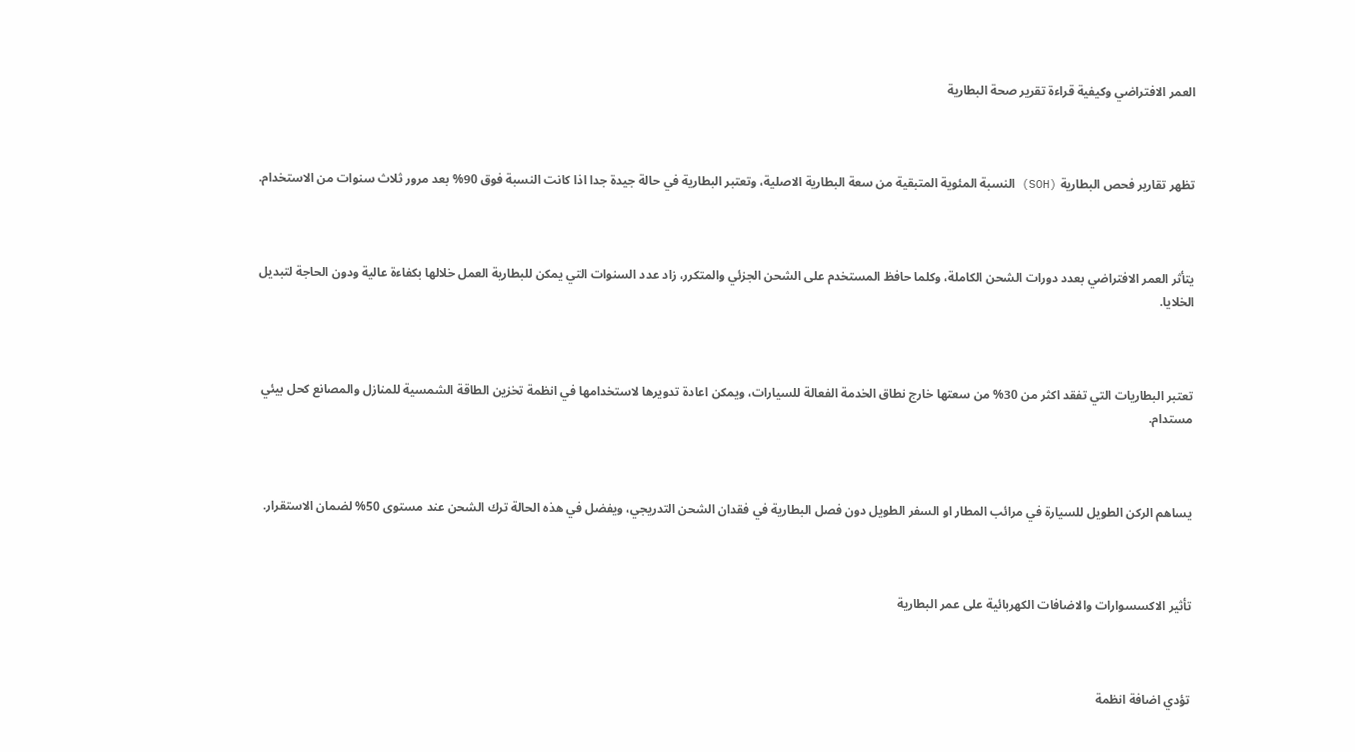العمر الافتراضي وكيفية قراءة تقرير صحة البطارية



تظهر تقارير فحص البطارية (SOH) النسبة المئوية المتبقية من سعة البطارية الاصلية، وتعتبر البطارية في حالة جيدة جدا اذا كانت النسبة فوق 90% بعد مرور ثلاث سنوات من الاستخدام.



يتأثر العمر الافتراضي بعدد دورات الشحن الكاملة، وكلما حافظ المستخدم على الشحن الجزئي والمتكرر، زاد عدد السنوات التي يمكن للبطارية العمل خلالها بكفاءة عالية ودون الحاجة لتبديل الخلايا.



تعتبر البطاريات التي تفقد اكثر من 30% من سعتها خارج نطاق الخدمة الفعالة للسيارات، ويمكن اعادة تدويرها لاستخدامها في انظمة تخزين الطاقة الشمسية للمنازل والمصانع كحل بيئي مستدام.



يساهم الركن الطويل للسيارة في مرائب المطار او السفر الطويل دون فصل البطارية في فقدان الشحن التدريجي، ويفضل في هذه الحالة ترك الشحن عند مستوى 50% لضمان الاستقرار.



تأثير الاكسسوارات والاضافات الكهربائية على عمر البطارية



تؤدي اضافة انظمة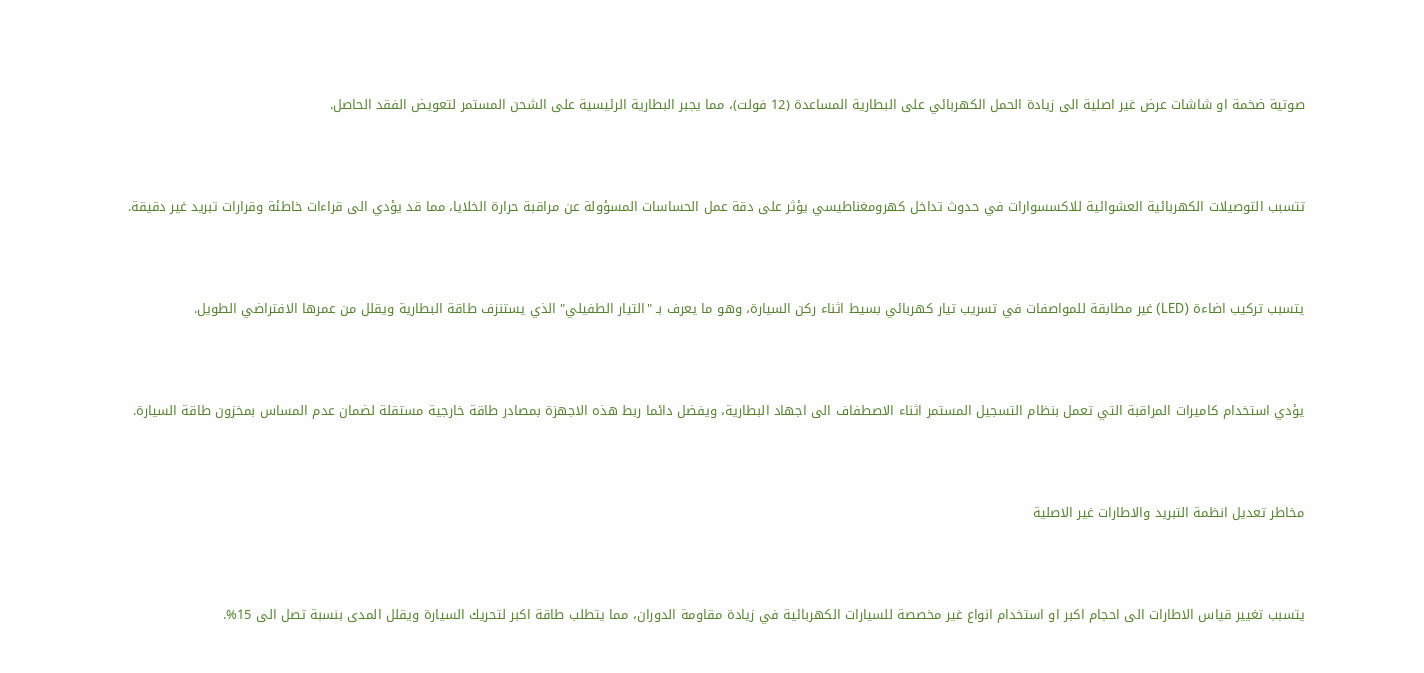صوتية ضخمة او شاشات عرض غير اصلية الى زيادة الحمل الكهربائي على البطارية المساعدة (12 فولت)، مما يجبر البطارية الرئيسية على الشحن المستمر لتعويض الفقد الحاصل.



تتسبب التوصيلات الكهربائية العشوائية للاكسسوارات في حدوث تداخل كهرومغناطيسي يؤثر على دقة عمل الحساسات المسؤولة عن مراقبة حرارة الخلايا، مما قد يؤدي الى قراءات خاطئة وقرارات تبريد غير دقيقة.



يتسبب تركيب اضاءة (LED) غير مطابقة للمواصفات في تسريب تيار كهربائي بسيط اثناء ركن السيارة، وهو ما يعرف بـ "التيار الطفيلي" الذي يستنزف طاقة البطارية ويقلل من عمرها الافتراضي الطويل.



يؤدي استخدام كاميرات المراقبة التي تعمل بنظام التسجيل المستمر اثناء الاصطفاف الى اجهاد البطارية، ويفضل دائما ربط هذه الاجهزة بمصادر طاقة خارجية مستقلة لضمان عدم المساس بمخزون طاقة السيارة.



مخاطر تعديل انظمة التبريد والاطارات غير الاصلية



يتسبب تغيير قياس الاطارات الى احجام اكبر او استخدام انواع غير مخصصة للسيارات الكهربائية في زيادة مقاومة الدوران، مما يتطلب طاقة اكبر لتحريك السيارة ويقلل المدى بنسبة تصل الى 15%.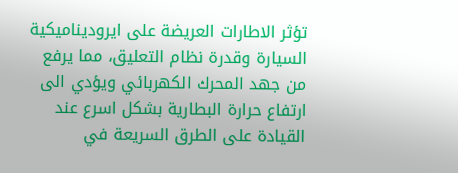تؤثر الاطارات العريضة على ايروديناميكية السيارة وقدرة نظام التعليق، مما يرفع من جهد المحرك الكهربائي ويؤدي الى ارتفاع حرارة البطارية بشكل اسرع عند القيادة على الطرق السريعة في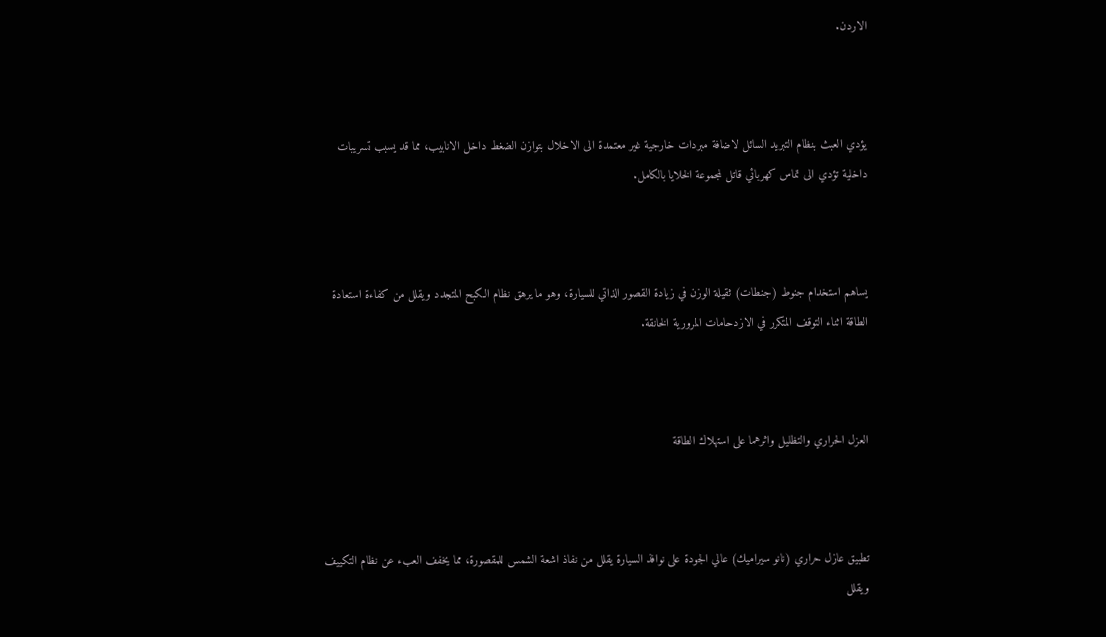الاردن.



يؤدي العبث بنظام التبريد السائل لاضافة مبردات خارجية غير معتمدة الى الاخلال بتوازن الضغط داخل الانابيب، مما قد يسبب تسريبات داخلية تؤدي الى تماس كهربائي قاتل لمجموعة الخلايا بالكامل.



يساهم استخدام جنوط (جنطات) ثقيلة الوزن في زيادة القصور الذاتي للسيارة، وهو ما يرهق نظام الكبح المتجدد ويقلل من كفاءة استعادة الطاقة اثناء التوقف المتكرر في الازدحامات المرورية الخانقة.



العزل الحراري والتظليل واثرهما على استهلاك الطاقة



تطبيق عازل حراري (نانو سيراميك) عالي الجودة على نوافذ السيارة يقلل من نفاذ اشعة الشمس للمقصورة، مما يخفف العبء عن نظام التكييف ويقلل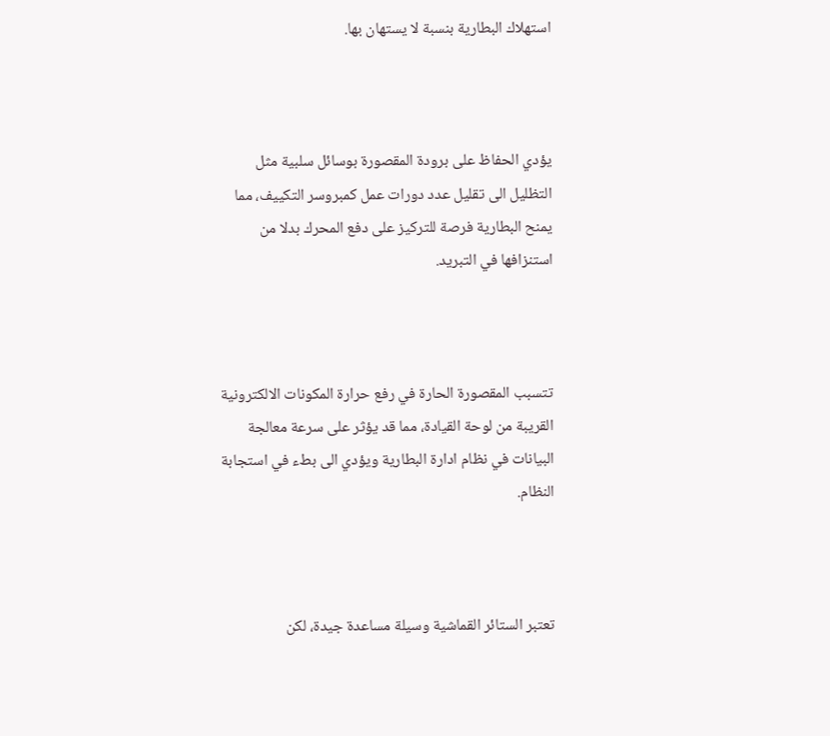استهلاك البطارية بنسبة لا يستهان بها.



يؤدي الحفاظ على برودة المقصورة بوسائل سلبية مثل التظليل الى تقليل عدد دورات عمل كمبروسر التكييف، مما يمنح البطارية فرصة للتركيز على دفع المحرك بدلا من استنزافها في التبريد.



تتسبب المقصورة الحارة في رفع حرارة المكونات الالكترونية القريبة من لوحة القيادة، مما قد يؤثر على سرعة معالجة البيانات في نظام ادارة البطارية ويؤدي الى بطء في استجابة النظام.



تعتبر الستائر القماشية وسيلة مساعدة جيدة، لكن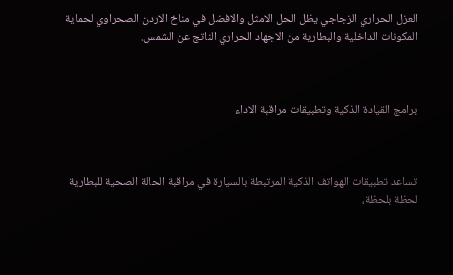العزل الحراري الزجاجي يظل الحل الامثل والافضل في مناخ الاردن الصحراوي لحماية المكونات الداخلية والبطارية من الاجهاد الحراري الناتج عن الشمس.



برامج القيادة الذكية وتطبيقات مراقبة الاداء



تساعد تطبيقات الهواتف الذكية المرتبطة بالسيارة في مراقبة الحالة الصحية للبطارية لحظة بلحظة،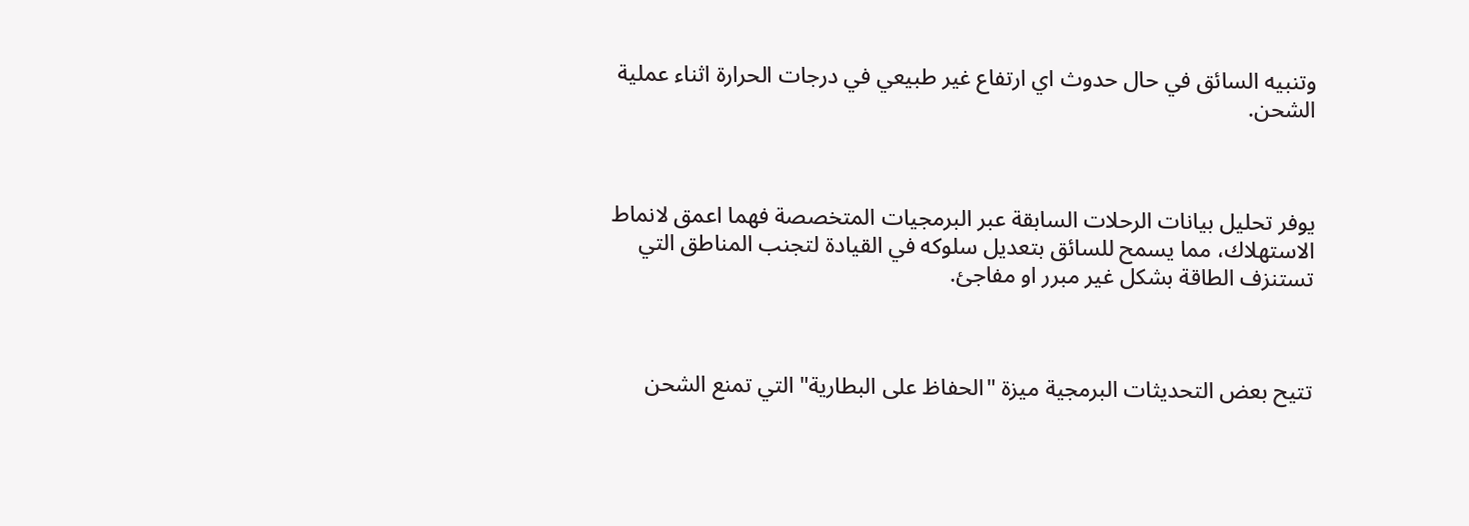وتنبيه السائق في حال حدوث اي ارتفاع غير طبيعي في درجات الحرارة اثناء عملية الشحن.



يوفر تحليل بيانات الرحلات السابقة عبر البرمجيات المتخصصة فهما اعمق لانماط الاستهلاك، مما يسمح للسائق بتعديل سلوكه في القيادة لتجنب المناطق التي تستنزف الطاقة بشكل غير مبرر او مفاجئ.



تتيح بعض التحديثات البرمجية ميزة "الحفاظ على البطارية" التي تمنع الشحن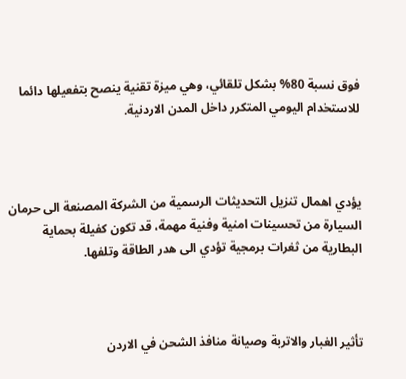فوق نسبة 80% بشكل تلقائي، وهي ميزة تقنية ينصح بتفعيلها دائما للاستخدام اليومي المتكرر داخل المدن الاردنية.



يؤدي اهمال تنزيل التحديثات الرسمية من الشركة المصنعة الى حرمان السيارة من تحسينات امنية وفنية مهمة، قد تكون كفيلة بحماية البطارية من ثغرات برمجية تؤدي الى هدر الطاقة وتلفها.



تأثير الغبار والاتربة وصيانة منافذ الشحن في الاردن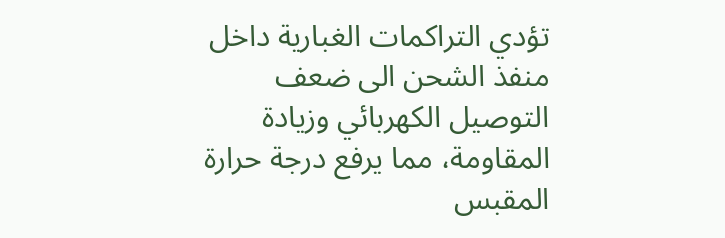تؤدي التراكمات الغبارية داخل منفذ الشحن الى ضعف التوصيل الكهربائي وزيادة المقاومة، مما يرفع درجة حرارة المقبس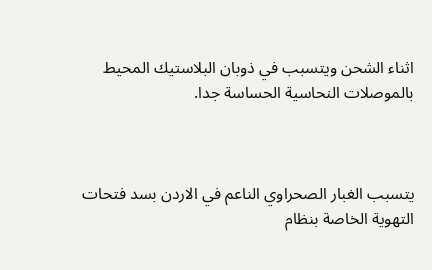اثناء الشحن ويتسبب في ذوبان البلاستيك المحيط بالموصلات النحاسية الحساسة جدا.



يتسبب الغبار الصحراوي الناعم في الاردن بسد فتحات التهوية الخاصة بنظام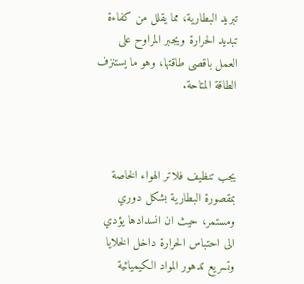تبريد البطارية، مما يقلل من كفاءة تبديد الحرارة ويجبر المراوح على العمل باقصى طاقتها، وهو ما يستنزف الطاقة المتاحة.



يجب تنظيف فلاتر الهواء الخاصة بمقصورة البطارية بشكل دوري ومستمر، حيث ان انسدادها يؤدي الى احتباس الحرارة داخل الخلايا وتسريع تدهور المواد الكيميائية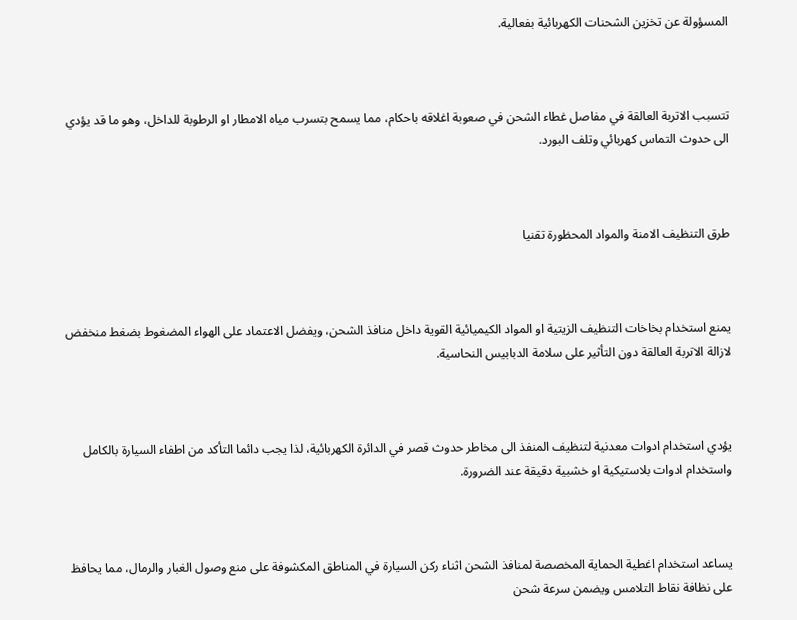المسؤولة عن تخزين الشحنات الكهربائية بفعالية.



تتسبب الاتربة العالقة في مفاصل غطاء الشحن في صعوبة اغلاقه باحكام، مما يسمح بتسرب مياه الامطار او الرطوبة للداخل، وهو ما قد يؤدي الى حدوث التماس كهربائي وتلف البورد.



طرق التنظيف الامنة والمواد المحظورة تقنيا



يمنع استخدام بخاخات التنظيف الزيتية او المواد الكيميائية القوية داخل منافذ الشحن، ويفضل الاعتماد على الهواء المضغوط بضغط منخفض لازالة الاتربة العالقة دون التأثير على سلامة الدبابيس النحاسية.



يؤدي استخدام ادوات معدنية لتنظيف المنفذ الى مخاطر حدوث قصر في الدائرة الكهربائية، لذا يجب دائما التأكد من اطفاء السيارة بالكامل واستخدام ادوات بلاستيكية او خشبية دقيقة عند الضرورة.



يساعد استخدام اغطية الحماية المخصصة لمنافذ الشحن اثناء ركن السيارة في المناطق المكشوفة على منع وصول الغبار والرمال، مما يحافظ على نظافة نقاط التلامس ويضمن سرعة شحن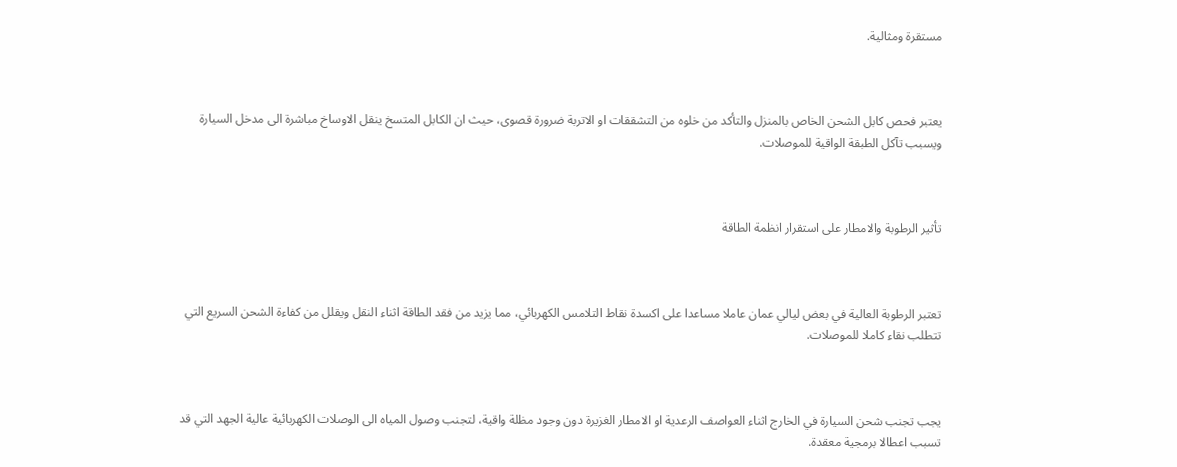مستقرة ومثالية.



يعتبر فحص كابل الشحن الخاص بالمنزل والتأكد من خلوه من التشققات او الاتربة ضرورة قصوى، حيث ان الكابل المتسخ ينقل الاوساخ مباشرة الى مدخل السيارة ويسبب تآكل الطبقة الواقية للموصلات.



تأثير الرطوبة والامطار على استقرار انظمة الطاقة



تعتبر الرطوبة العالية في بعض ليالي عمان عاملا مساعدا على اكسدة نقاط التلامس الكهربائي، مما يزيد من فقد الطاقة اثناء النقل ويقلل من كفاءة الشحن السريع التي تتطلب نقاء كاملا للموصلات.



يجب تجنب شحن السيارة في الخارج اثناء العواصف الرعدية او الامطار الغزيرة دون وجود مظلة واقية، لتجنب وصول المياه الى الوصلات الكهربائية عالية الجهد التي قد تسبب اعطالا برمجية معقدة.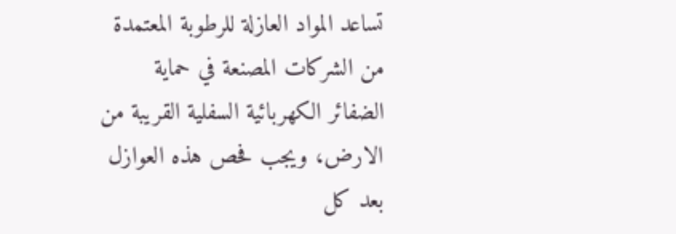تساعد المواد العازلة للرطوبة المعتمدة من الشركات المصنعة في حماية الضفائر الكهربائية السفلية القريبة من الارض، ويجب فحص هذه العوازل بعد كل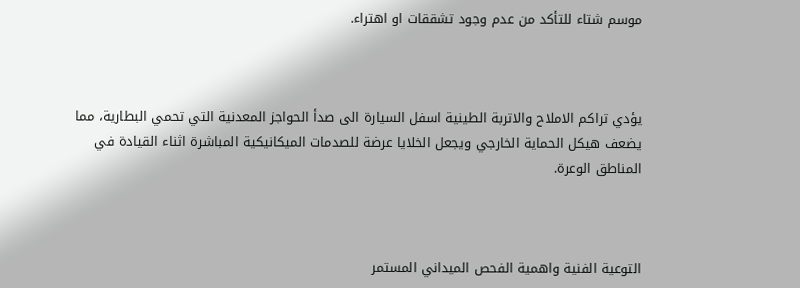موسم شتاء للتأكد من عدم وجود تشققات او اهتراء.



يؤدي تراكم الاملاح والاتربة الطينية اسفل السيارة الى صدأ الحواجز المعدنية التي تحمي البطارية، مما يضعف هيكل الحماية الخارجي ويجعل الخلايا عرضة للصدمات الميكانيكية المباشرة اثناء القيادة في المناطق الوعرة.



التوعية الفنية واهمية الفحص الميداني المستمر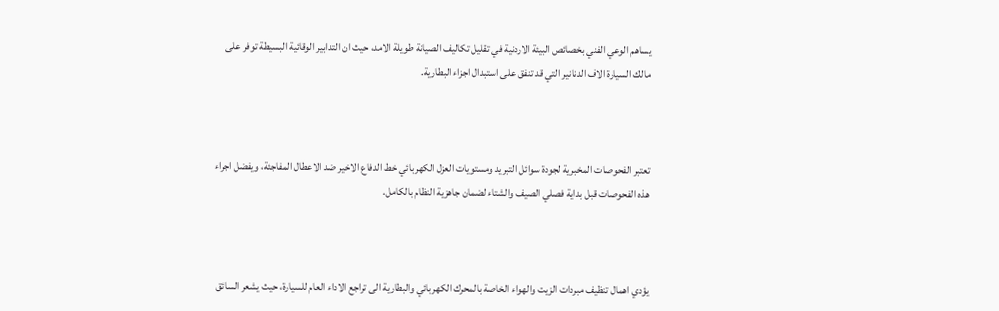يساهم الوعي الفني بخصائص البيئة الاردنية في تقليل تكاليف الصيانة طويلة الامد، حيث ان التدابير الوقائية البسيطة توفر على مالك السيارة الاف الدنانير التي قد تنفق على استبدال اجزاء البطارية.



تعتبر الفحوصات المخبرية لجودة سوائل التبريد ومستويات العزل الكهربائي خط الدفاع الاخير ضد الاعطال المفاجئة، ويفضل اجراء هذه الفحوصات قبل بداية فصلي الصيف والشتاء لضمان جاهزية النظام بالكامل.



يؤدي اهمال تنظيف مبردات الزيت والهواء الخاصة بالمحرك الكهربائي والبطارية الى تراجع الاداء العام للسيارة، حيث يشعر السائق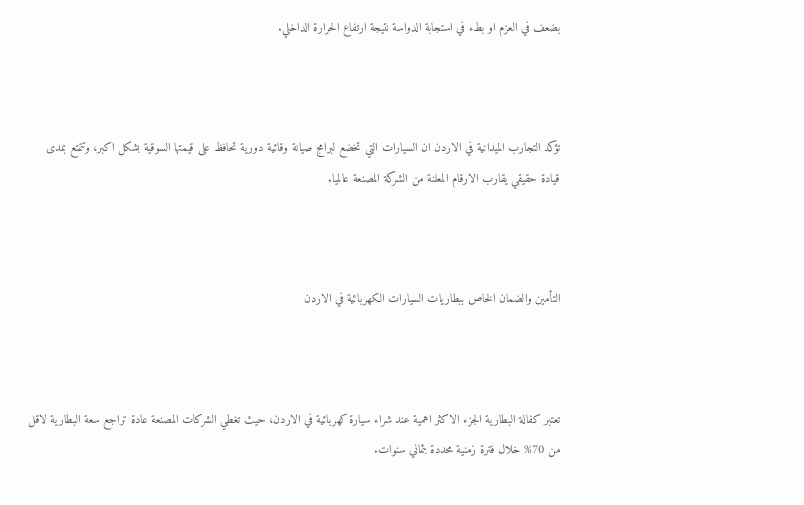بضعف في العزم او بطء في استجابة الدواسة نتيجة ارتفاع الحرارة الداخلي.



تؤكد التجارب الميدانية في الاردن ان السيارات التي تخضع لبرامج صيانة وقائية دورية تحافظ على قيمتها السوقية بشكل اكبر، وتتمتع بمدى قيادة حقيقي يقارب الارقام المعلنة من الشركة المصنعة عالميا.



التأمين والضمان الخاص ببطاريات السيارات الكهربائية في الاردن



تعتبر كفالة البطارية الجزء الاكثر اهمية عند شراء سيارة كهربائية في الاردن، حيث تغطي الشركات المصنعة عادة تراجع سعة البطارية لاقل من 70% خلال فترة زمنية محددة بثماني سنوات.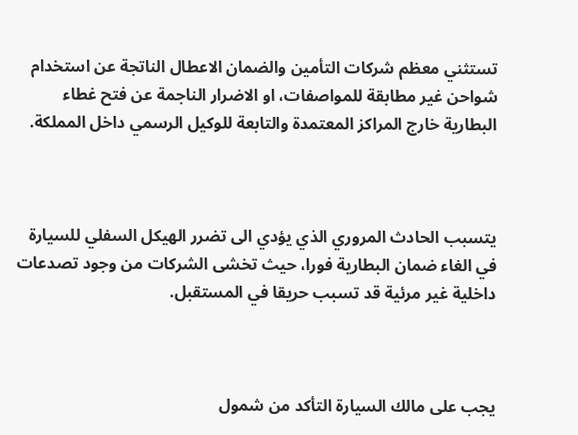تستثني معظم شركات التأمين والضمان الاعطال الناتجة عن استخدام شواحن غير مطابقة للمواصفات، او الاضرار الناجمة عن فتح غطاء البطارية خارج المراكز المعتمدة والتابعة للوكيل الرسمي داخل المملكة.



يتسبب الحادث المروري الذي يؤدي الى تضرر الهيكل السفلي للسيارة في الغاء ضمان البطارية فورا، حيث تخشى الشركات من وجود تصدعات داخلية غير مرئية قد تسبب حريقا في المستقبل.



يجب على مالك السيارة التأكد من شمول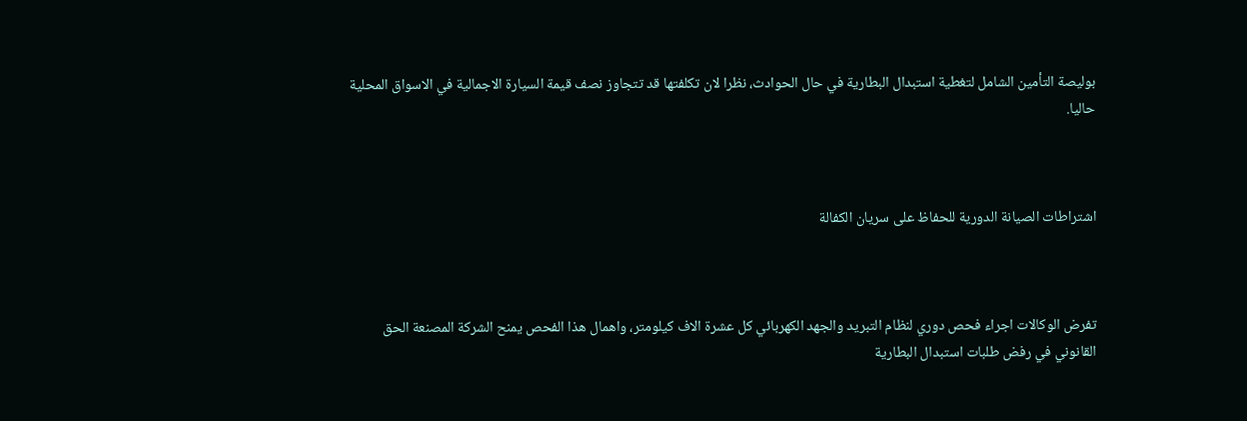بوليصة التأمين الشامل لتغطية استبدال البطارية في حال الحوادث، نظرا لان تكلفتها قد تتجاوز نصف قيمة السيارة الاجمالية في الاسواق المحلية حاليا.



اشتراطات الصيانة الدورية للحفاظ على سريان الكفالة



تفرض الوكالات اجراء فحص دوري لنظام التبريد والجهد الكهربائي كل عشرة الاف كيلومتر، واهمال هذا الفحص يمنح الشركة المصنعة الحق القانوني في رفض طلبات استبدال البطارية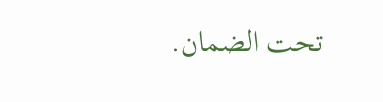تحت الضمان.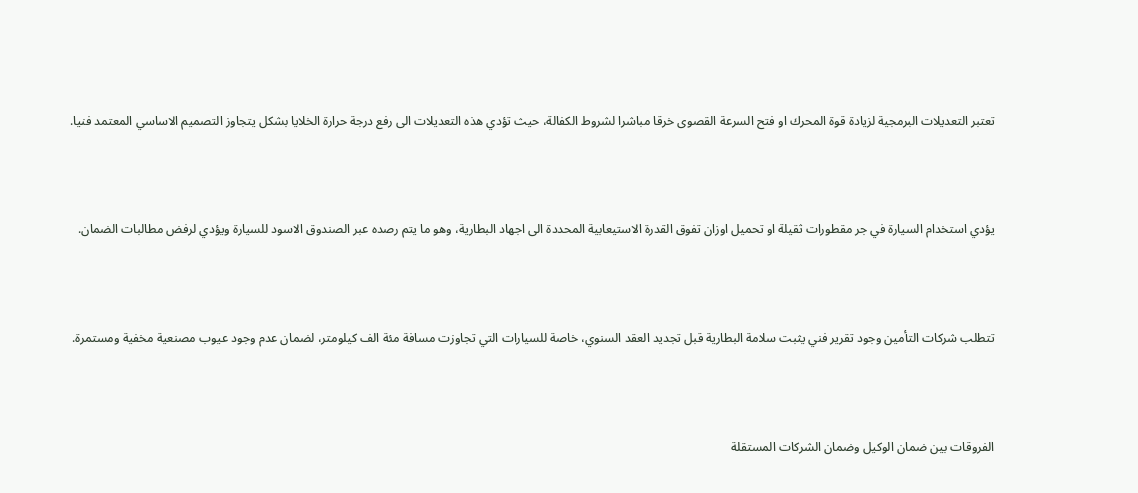تعتبر التعديلات البرمجية لزيادة قوة المحرك او فتح السرعة القصوى خرقا مباشرا لشروط الكفالة، حيث تؤدي هذه التعديلات الى رفع درجة حرارة الخلايا بشكل يتجاوز التصميم الاساسي المعتمد فنيا.



يؤدي استخدام السيارة في جر مقطورات ثقيلة او تحميل اوزان تفوق القدرة الاستيعابية المحددة الى اجهاد البطارية، وهو ما يتم رصده عبر الصندوق الاسود للسيارة ويؤدي لرفض مطالبات الضمان.



تتطلب شركات التأمين وجود تقرير فني يثبت سلامة البطارية قبل تجديد العقد السنوي، خاصة للسيارات التي تجاوزت مسافة مئة الف كيلومتر، لضمان عدم وجود عيوب مصنعية مخفية ومستمرة.



الفروقات بين ضمان الوكيل وضمان الشركات المستقلة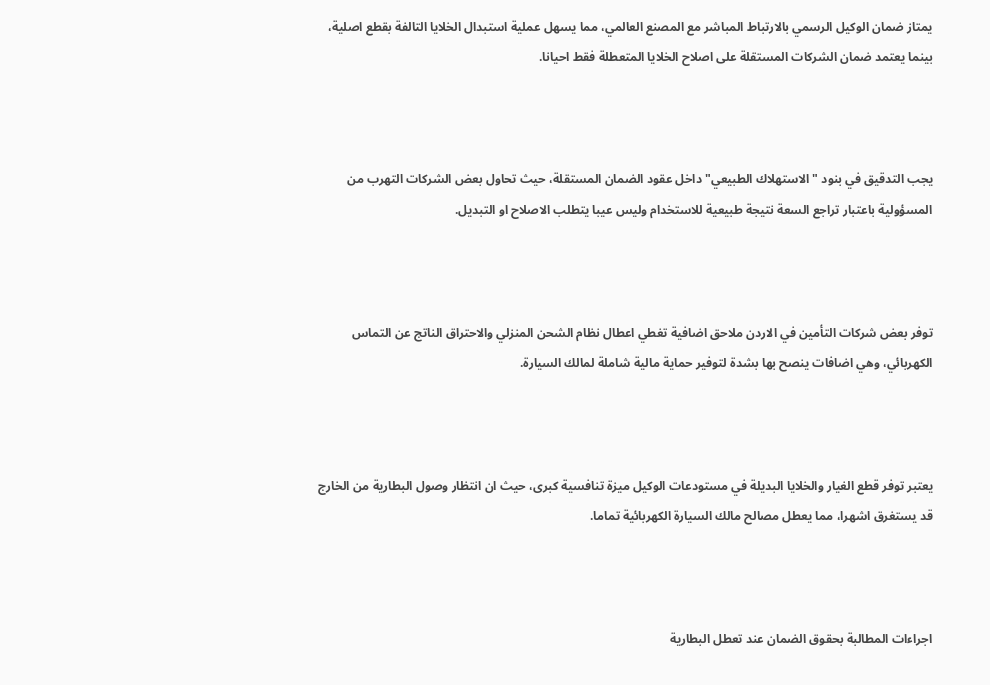يمتاز ضمان الوكيل الرسمي بالارتباط المباشر مع المصنع العالمي، مما يسهل عملية استبدال الخلايا التالفة بقطع اصلية، بينما يعتمد ضمان الشركات المستقلة على اصلاح الخلايا المتعطلة فقط احيانا.



يجب التدقيق في بنود "الاستهلاك الطبيعي" داخل عقود الضمان المستقلة، حيث تحاول بعض الشركات التهرب من المسؤولية باعتبار تراجع السعة نتيجة طبيعية للاستخدام وليس عيبا يتطلب الاصلاح او التبديل.



توفر بعض شركات التأمين في الاردن ملاحق اضافية تغطي اعطال نظام الشحن المنزلي والاحتراق الناتج عن التماس الكهربائي، وهي اضافات ينصح بها بشدة لتوفير حماية مالية شاملة لمالك السيارة.



يعتبر توفر قطع الغيار والخلايا البديلة في مستودعات الوكيل ميزة تنافسية كبرى، حيث ان انتظار وصول البطارية من الخارج قد يستغرق اشهرا، مما يعطل مصالح مالك السيارة الكهربائية تماما.



اجراءات المطالبة بحقوق الضمان عند تعطل البطارية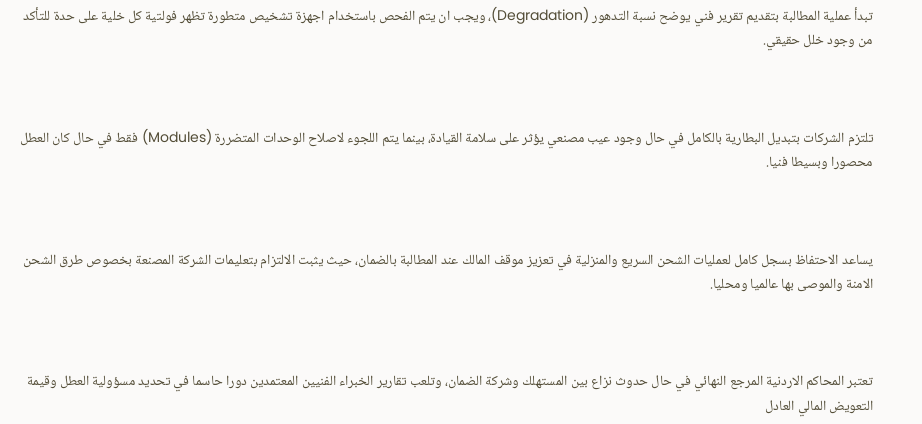تبدأ عملية المطالبة بتقديم تقرير فني يوضح نسبة التدهور (Degradation)، ويجب ان يتم الفحص باستخدام اجهزة تشخيص متطورة تظهر فولتية كل خلية على حدة للتأكد من وجود خلل حقيقي.



تلتزم الشركات بتبديل البطارية بالكامل في حال وجود عيب مصنعي يؤثر على سلامة القيادة، بينما يتم اللجوء لاصلاح الوحدات المتضررة (Modules) فقط في حال كان العطل محصورا وبسيطا فنيا.



يساعد الاحتفاظ بسجل كامل لعمليات الشحن السريع والمنزلية في تعزيز موقف المالك عند المطالبة بالضمان، حيث يثبت الالتزام بتعليمات الشركة المصنعة بخصوص طرق الشحن الامنة والموصى بها عالميا ومحليا.



تعتبر المحاكم الاردنية المرجع النهائي في حال حدوث نزاع بين المستهلك وشركة الضمان، وتلعب تقارير الخبراء الفنيين المعتمدين دورا حاسما في تحديد مسؤولية العطل وقيمة التعويض المالي العادل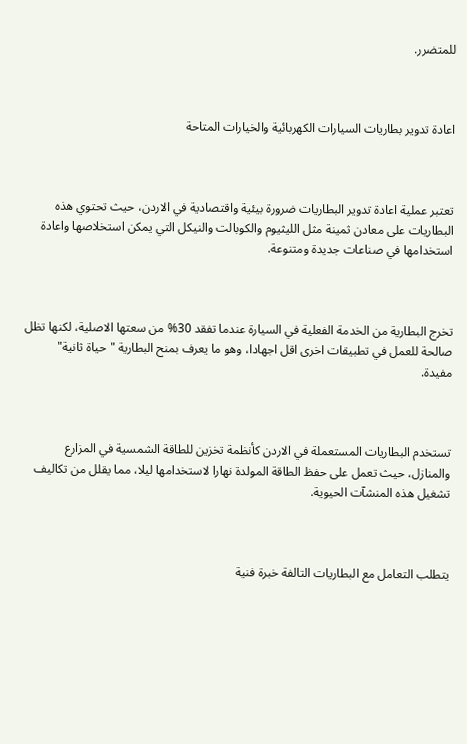للمتضرر.



اعادة تدوير بطاريات السيارات الكهربائية والخيارات المتاحة



تعتبر عملية اعادة تدوير البطاريات ضرورة بيئية واقتصادية في الاردن، حيث تحتوي هذه البطاريات على معادن ثمينة مثل الليثيوم والكوبالت والنيكل التي يمكن استخلاصها واعادة استخدامها في صناعات جديدة ومتنوعة.



تخرج البطارية من الخدمة الفعلية في السيارة عندما تفقد 30% من سعتها الاصلية، لكنها تظل صالحة للعمل في تطبيقات اخرى اقل اجهادا، وهو ما يعرف بمنح البطارية "حياة ثانية" مفيدة.



تستخدم البطاريات المستعملة في الاردن كأنظمة تخزين للطاقة الشمسية في المزارع والمنازل، حيث تعمل على حفظ الطاقة المولدة نهارا لاستخدامها ليلا، مما يقلل من تكاليف تشغيل هذه المنشآت الحيوية.



يتطلب التعامل مع البطاريات التالفة خبرة فنية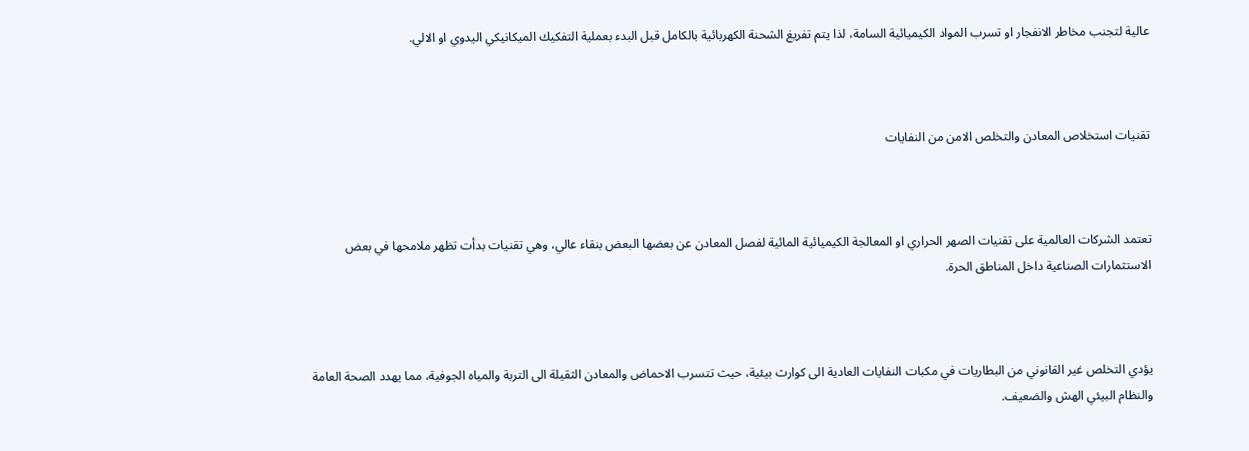عالية لتجنب مخاطر الانفجار او تسرب المواد الكيميائية السامة، لذا يتم تفريغ الشحنة الكهربائية بالكامل قبل البدء بعملية التفكيك الميكانيكي اليدوي او الالي.



تقنيات استخلاص المعادن والتخلص الامن من النفايات



تعتمد الشركات العالمية على تقنيات الصهر الحراري او المعالجة الكيميائية المائية لفصل المعادن عن بعضها البعض بنقاء عالي، وهي تقنيات بدأت تظهر ملامحها في بعض الاستثمارات الصناعية داخل المناطق الحرة.



يؤدي التخلص غير القانوني من البطاريات في مكبات النفايات العادية الى كوارث بيئية، حيث تتسرب الاحماض والمعادن الثقيلة الى التربة والمياه الجوفية، مما يهدد الصحة العامة والنظام البيئي الهش والضعيف.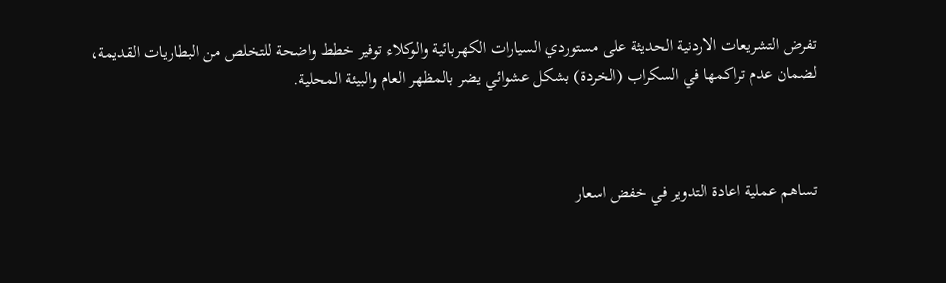تفرض التشريعات الاردنية الحديثة على مستوردي السيارات الكهربائية والوكلاء توفير خطط واضحة للتخلص من البطاريات القديمة، لضمان عدم تراكمها في السكراب (الخردة) بشكل عشوائي يضر بالمظهر العام والبيئة المحلية.



تساهم عملية اعادة التدوير في خفض اسعار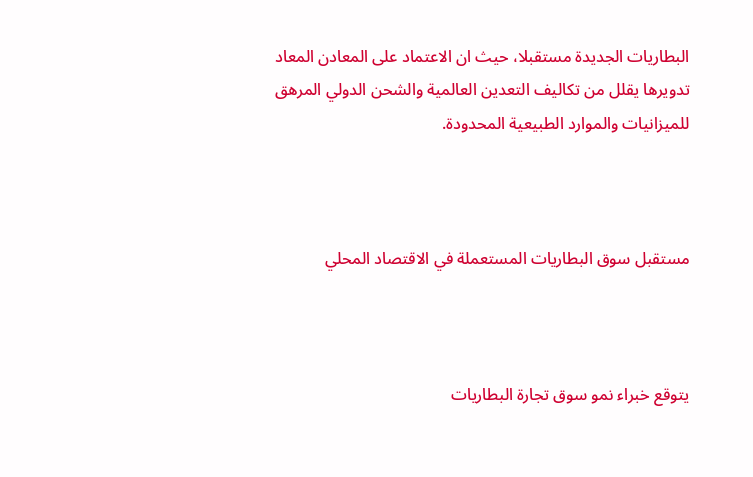البطاريات الجديدة مستقبلا، حيث ان الاعتماد على المعادن المعاد تدويرها يقلل من تكاليف التعدين العالمية والشحن الدولي المرهق للميزانيات والموارد الطبيعية المحدودة.



مستقبل سوق البطاريات المستعملة في الاقتصاد المحلي



يتوقع خبراء نمو سوق تجارة البطاريات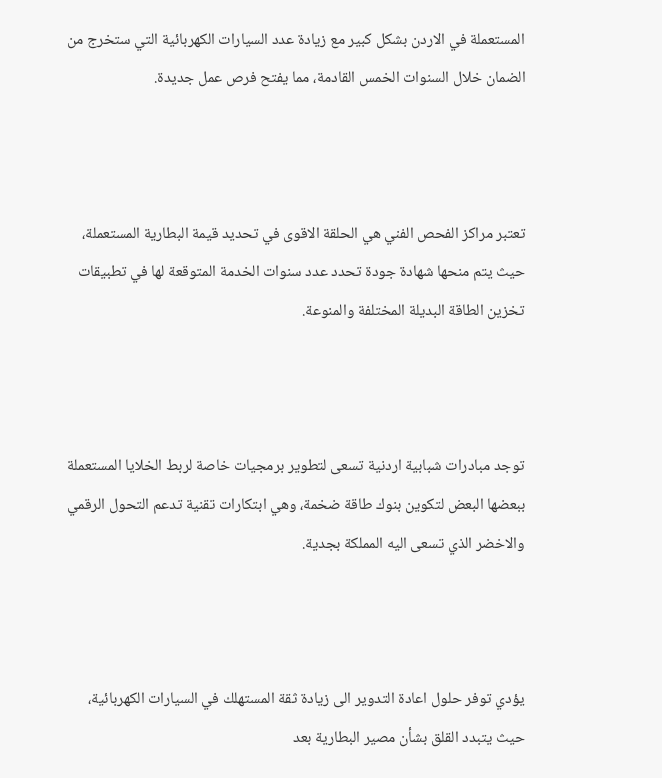المستعملة في الاردن بشكل كبير مع زيادة عدد السيارات الكهربائية التي ستخرج من الضمان خلال السنوات الخمس القادمة، مما يفتح فرص عمل جديدة.



تعتبر مراكز الفحص الفني هي الحلقة الاقوى في تحديد قيمة البطارية المستعملة، حيث يتم منحها شهادة جودة تحدد عدد سنوات الخدمة المتوقعة لها في تطبيقات تخزين الطاقة البديلة المختلفة والمنوعة.



توجد مبادرات شبابية اردنية تسعى لتطوير برمجيات خاصة لربط الخلايا المستعملة ببعضها البعض لتكوين بنوك طاقة ضخمة، وهي ابتكارات تقنية تدعم التحول الرقمي والاخضر الذي تسعى اليه المملكة بجدية.



يؤدي توفر حلول اعادة التدوير الى زيادة ثقة المستهلك في السيارات الكهربائية، حيث يتبدد القلق بشأن مصير البطارية بعد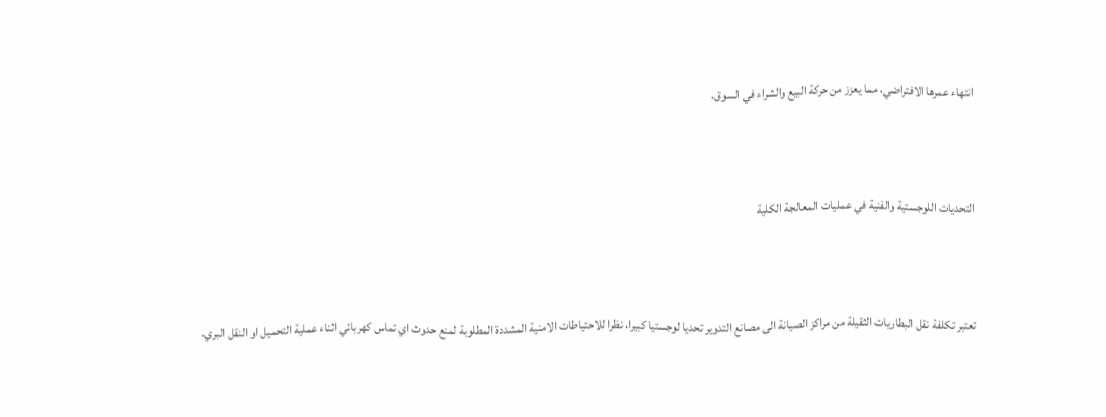انتهاء عمرها الافتراضي، مما يعزز من حركة البيع والشراء في السوق.



التحديات اللوجستية والفنية في عمليات المعالجة الكلية



تعتبر تكلفة نقل البطاريات الثقيلة من مراكز الصيانة الى مصانع التدوير تحديا لوجستيا كبيرا، نظرا للاحتياطات الامنية المشددة المطلوبة لمنع حدوث اي تماس كهربائي اثناء عملية التحميل او النقل البري.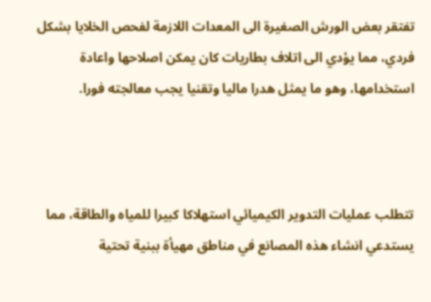تفتقر بعض الورش الصغيرة الى المعدات اللازمة لفحص الخلايا بشكل فردي، مما يؤدي الى اتلاف بطاريات كان يمكن اصلاحها واعادة استخدامها، وهو ما يمثل هدرا ماليا وتقنيا يجب معالجته فورا.



تتطلب عمليات التدوير الكيميائي استهلاكا كبيرا للمياه والطاقة، مما يستدعي انشاء هذه المصانع في مناطق مهيأة ببنية تحتية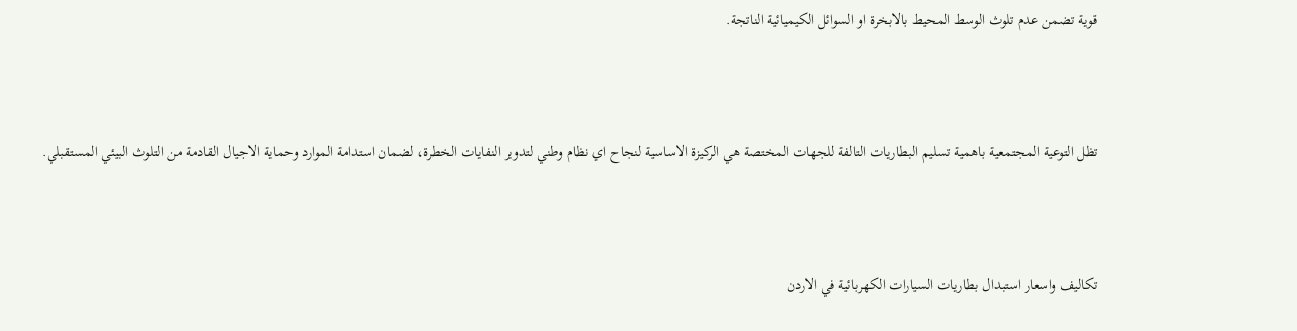قوية تضمن عدم تلوث الوسط المحيط بالابخرة او السوائل الكيميائية الناتجة.



تظل التوعية المجتمعية باهمية تسليم البطاريات التالفة للجهات المختصة هي الركيزة الاساسية لنجاح اي نظام وطني لتدوير النفايات الخطرة، لضمان استدامة الموارد وحماية الاجيال القادمة من التلوث البيئي المستقبلي.



تكاليف واسعار استبدال بطاريات السيارات الكهربائية في الاردن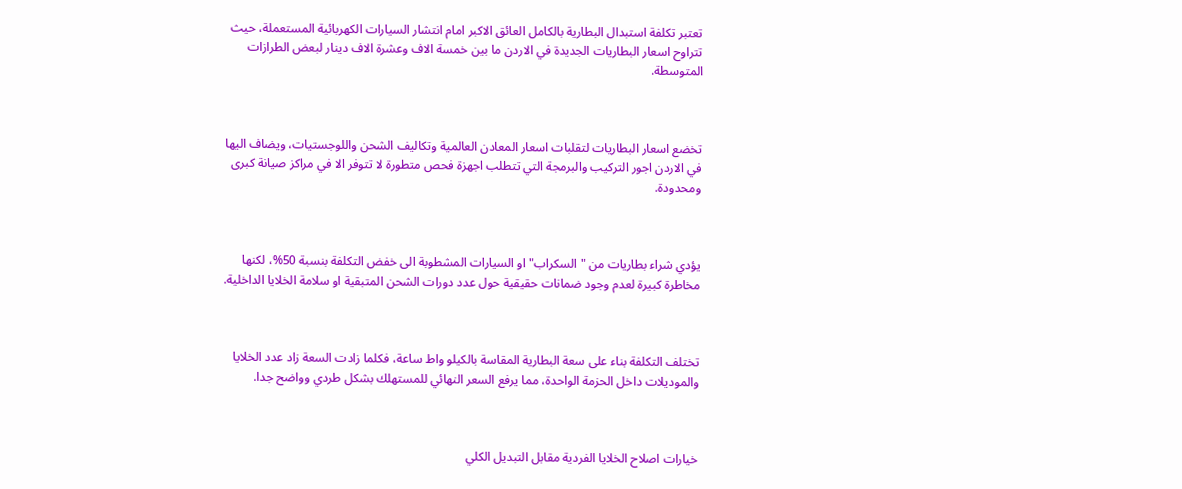تعتبر تكلفة استبدال البطارية بالكامل العائق الاكبر امام انتشار السيارات الكهربائية المستعملة، حيث تتراوح اسعار البطاريات الجديدة في الاردن ما بين خمسة الاف وعشرة الاف دينار لبعض الطرازات المتوسطة.



تخضع اسعار البطاريات لتقلبات اسعار المعادن العالمية وتكاليف الشحن واللوجستيات، ويضاف اليها في الاردن اجور التركيب والبرمجة التي تتطلب اجهزة فحص متطورة لا تتوفر الا في مراكز صيانة كبرى ومحدودة.



يؤدي شراء بطاريات من "السكراب" او السيارات المشطوبة الى خفض التكلفة بنسبة 50%، لكنها مخاطرة كبيرة لعدم وجود ضمانات حقيقية حول عدد دورات الشحن المتبقية او سلامة الخلايا الداخلية.



تختلف التكلفة بناء على سعة البطارية المقاسة بالكيلو واط ساعة، فكلما زادت السعة زاد عدد الخلايا والموديلات داخل الحزمة الواحدة، مما يرفع السعر النهائي للمستهلك بشكل طردي وواضح جدا.



خيارات اصلاح الخلايا الفردية مقابل التبديل الكلي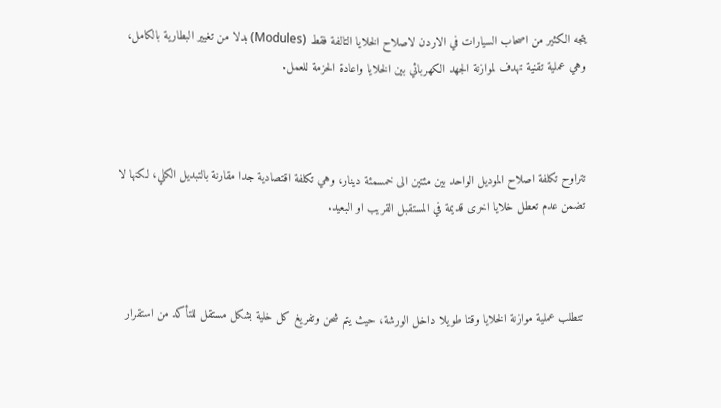يتجه الكثير من اصحاب السيارات في الاردن لاصلاح الخلايا التالفة فقط (Modules) بدلا من تغيير البطارية بالكامل، وهي عملية تقنية تهدف لموازنة الجهد الكهربائي بين الخلايا واعادة الحزمة للعمل.



تتراوح تكلفة اصلاح الموديل الواحد بين مئتين الى خمسمئة دينار، وهي تكلفة اقتصادية جدا مقارنة بالتبديل الكلي، لكنها لا تضمن عدم تعطل خلايا اخرى قديمة في المستقبل القريب او البعيد.



تتطلب عملية موازنة الخلايا وقتا طويلا داخل الورشة، حيث يتم شحن وتفريغ كل خلية بشكل مستقل للتأكد من استقرار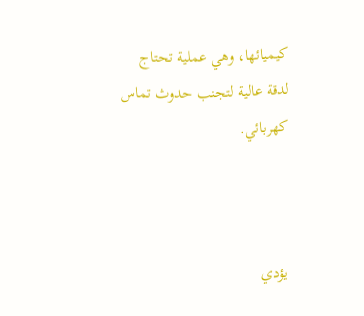كيميائها، وهي عملية تحتاج لدقة عالية لتجنب حدوث تماس كهربائي.



يؤدي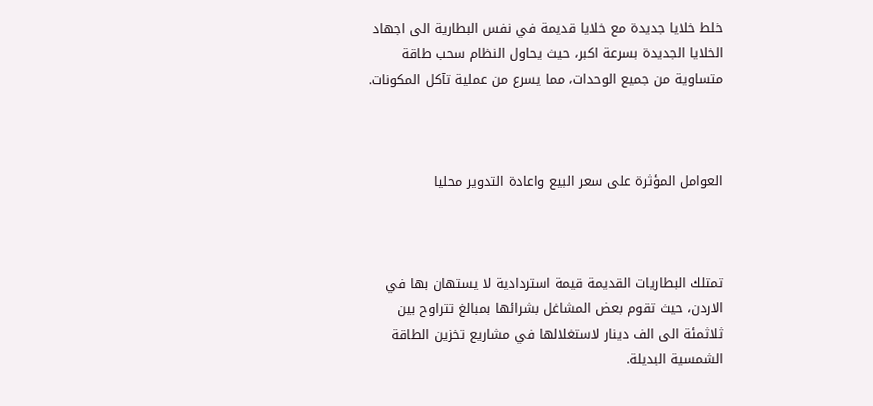خلط خلايا جديدة مع خلايا قديمة في نفس البطارية الى اجهاد الخلايا الجديدة بسرعة اكبر، حيث يحاول النظام سحب طاقة متساوية من جميع الوحدات، مما يسرع من عملية تآكل المكونات.



العوامل المؤثرة على سعر البيع واعادة التدوير محليا



تمتلك البطاريات القديمة قيمة استردادية لا يستهان بها في الاردن، حيث تقوم بعض المشاغل بشرائها بمبالغ تتراوح بين ثلاثمئة الى الف دينار لاستغلالها في مشاريع تخزين الطاقة الشمسية البديلة.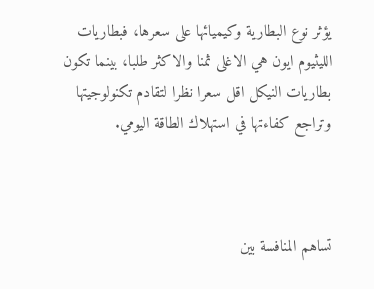يؤثر نوع البطارية وكيميائها على سعرها، فبطاريات الليثيوم ايون هي الاغلى ثمنا والاكثر طلبا، بينما تكون بطاريات النيكل اقل سعرا نظرا لتقادم تكنولوجيتها وتراجع كفاءتها في استهلاك الطاقة اليومي.



تساهم المنافسة بين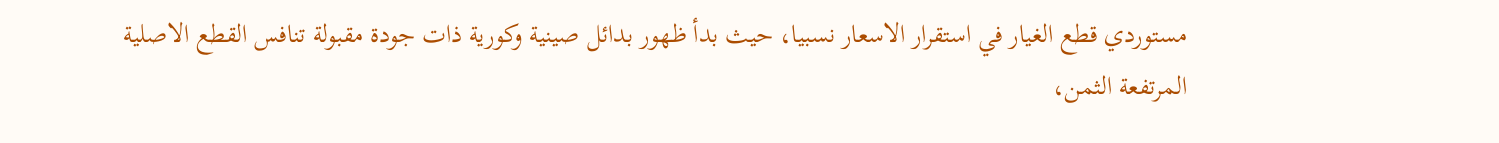مستوردي قطع الغيار في استقرار الاسعار نسبيا، حيث بدأ ظهور بدائل صينية وكورية ذات جودة مقبولة تنافس القطع الاصلية المرتفعة الثمن،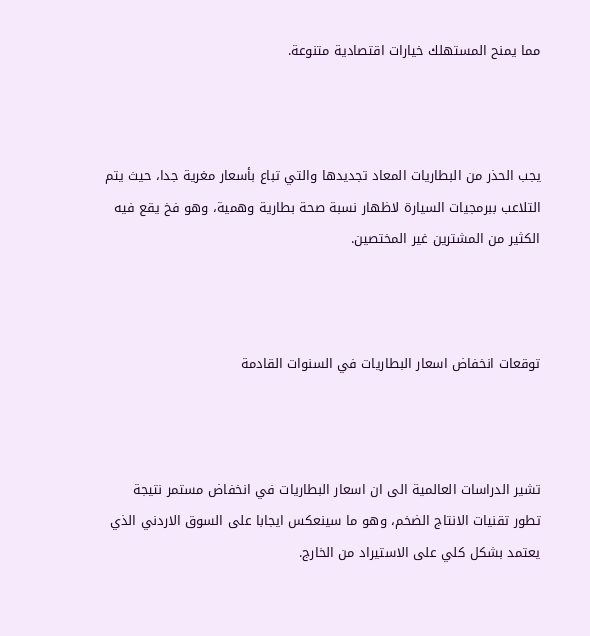مما يمنح المستهلك خيارات اقتصادية متنوعة.



يجب الحذر من البطاريات المعاد تجديدها والتي تباع بأسعار مغرية جدا، حيث يتم التلاعب ببرمجيات السيارة لاظهار نسبة صحة بطارية وهمية، وهو فخ يقع فيه الكثير من المشترين غير المختصين.



توقعات انخفاض اسعار البطاريات في السنوات القادمة



تشير الدراسات العالمية الى ان اسعار البطاريات في انخفاض مستمر نتيجة تطور تقنيات الانتاج الضخم، وهو ما سينعكس ايجابا على السوق الاردني الذي يعتمد بشكل كلي على الاستيراد من الخارج.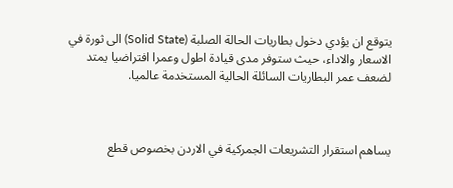يتوقع ان يؤدي دخول بطاريات الحالة الصلبة (Solid State) الى ثورة في الاسعار والاداء، حيث ستوفر مدى قيادة اطول وعمرا افتراضيا يمتد لضعف عمر البطاريات السائلة الحالية المستخدمة عالميا.



يساهم استقرار التشريعات الجمركية في الاردن بخصوص قطع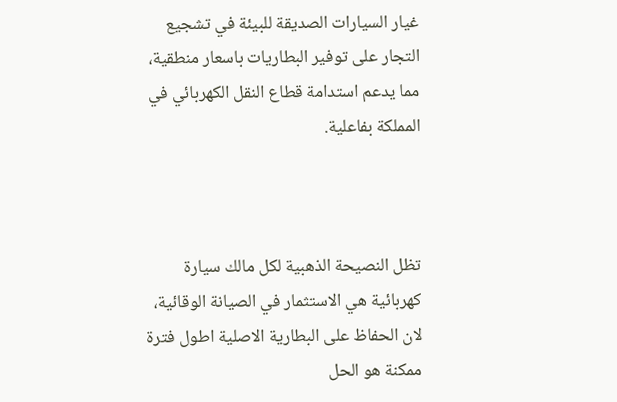غيار السيارات الصديقة للبيئة في تشجيع التجار على توفير البطاريات باسعار منطقية، مما يدعم استدامة قطاع النقل الكهربائي في المملكة بفاعلية.



تظل النصيحة الذهبية لكل مالك سيارة كهربائية هي الاستثمار في الصيانة الوقائية، لان الحفاظ على البطارية الاصلية اطول فترة ممكنة هو الحل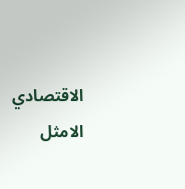الاقتصادي الامثل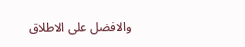والافضل على الاطلاق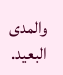والمدى البعيد.